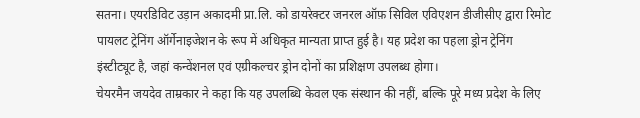सतना। एयरडिविट उड़ान अकादमी प्रा.लि. को डायरेक्टर जनरल ऑफ़ सिविल एविएशन डीजीसीए द्वारा रिमोट पायलट ट्रेनिंग ऑर्गेनाइजेशन के रूप में अधिकृत मान्यता प्राप्त हुई है। यह प्रदेश का पहला ड्रोन ट्रेनिंग इंस्टीट्यूट है, जहां कन्वेंशनल एवं एग्रीकल्चर ड्रोन दोनों का प्रशिक्षण उपलब्ध होगा।
चेयरमैन जयदेव ताम्रकार ने कहा कि यह उपलब्धि केवल एक संस्थान की नहीं, बल्कि पूरे मध्य प्रदेश के लिए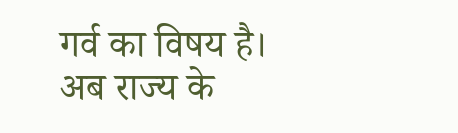गर्व का विषय है। अब राज्य के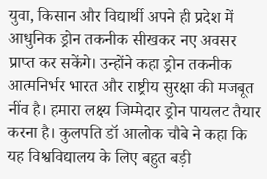युवा, किसान और विद्यार्थी अपने ही प्रदेश में आधुनिक ड्रोन तकनीक सीखकर नए अवसर प्राप्त कर सकेंगे। उन्होंने कहा ड्रोन तकनीक आत्मनिर्भर भारत और राष्ट्रीय सुरक्षा की मजबूत नींव है। हमारा लक्ष्य जिम्मेदार ड्रोन पायलट तैयार करना है। कुलपति डॉ आलोक चौबे ने कहा कि यह विश्वविद्यालय के लिए बहुत बड़ी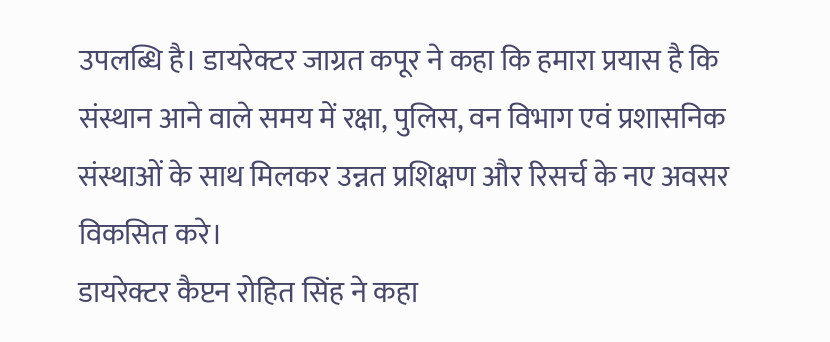उपलब्धि है। डायरेक्टर जाग्रत कपूर ने कहा कि हमारा प्रयास है कि संस्थान आने वाले समय में रक्षा, पुलिस, वन विभाग एवं प्रशासनिक संस्थाओं के साथ मिलकर उन्नत प्रशिक्षण और रिसर्च के नए अवसर विकसित करे।
डायरेक्टर कैप्टन रोहित सिंह ने कहा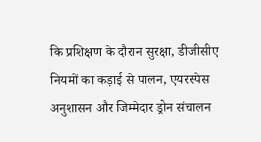कि प्रशिक्षण के दौरान सुरक्षा, डीजीसीए नियमों का कड़ाई से पालन, एयरस्पेस अनुशासन और जिम्मेदार ड्रोन संचालन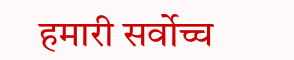हमारी सर्वोच्च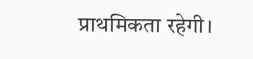प्राथमिकता रहेगी।